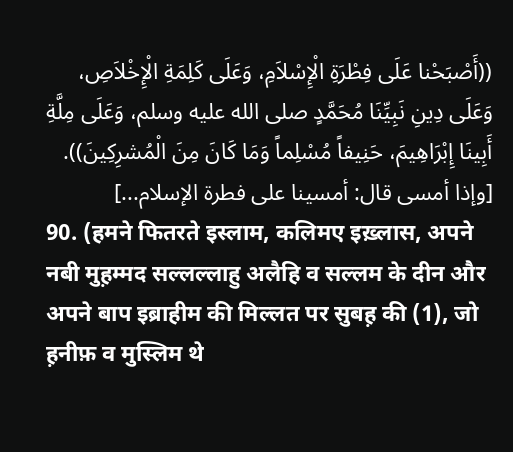((أَصْبَحْنا عَلَى فِطْرَةِ الْإِسْلاَمِ، وَعَلَى كَلِمَةِ الْإِخْلاَصِ، وَعَلَى دِينِ نَبِيِّنَا مُحَمَّدٍ صلى الله عليه وسلم، وَعَلَى مِلَّةِ أَبِينَا إِبْرَاهِيمَ، حَنِيفاً مُسْلِماً وَمَا كَانَ مِنَ الْمُشرِكِينَ)). [وإذا أمسى قال: أمسينا على فطرة الإسلام...]
90. (हमने फितरते इस्लाम, कलिमए इख़्लास, अपने नबी मुह़म्मद सल्लल्लाहु अलैहि व सल्लम के दीन और अपने बाप इब्राहीम की मिल्लत पर सुबह़ की (1), जो ह़नीफ़ व मुस्लिम थे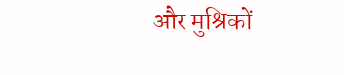और मुश्रिकों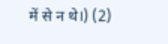में से न थे।) (2)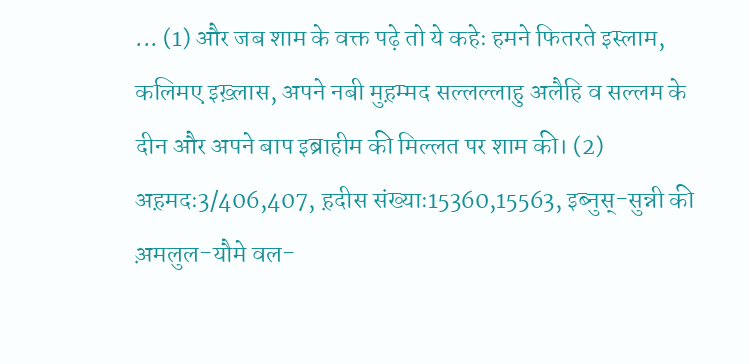... (1) और जब शाम के वक्त पढ़े तो ये कहेः हमने फितरते इस्लाम, कलिमए इख़्लास, अपने नबी मुह़म्मद सल्लल्लाहु अलैहि व सल्लम के दीन और अपने बाप इब्राहीम की मिल्लत पर शाम की। (2) अह़मदः3/406,407, ह़दीस संख्याः15360,15563, इब्नुस्-सुन्नी की अ़मलुल-यौमे वल-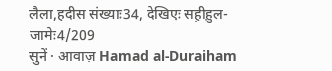लैला,हदीस संख्याः34, देखिएः सह़ीह़ुल-जामेः4/209
सुनें · आवाज़ Hamad al-Duraiham